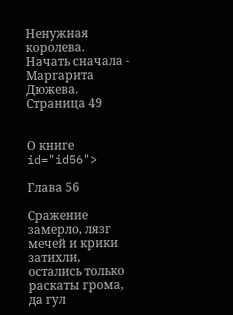Ненужная королева. Начать сначала - Маргарита Дюжева. Страница 49


О книге
id="id56">

Глава 56

Сражение замерло, лязг мечей и крики затихли, остались только раскаты грома, да гул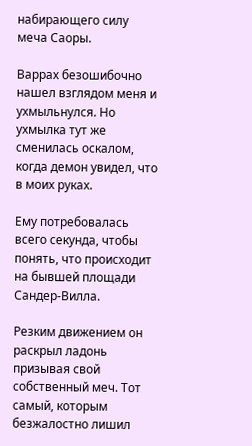набирающего силу меча Саоры.

Варрах безошибочно нашел взглядом меня и ухмыльнулся. Но ухмылка тут же сменилась оскалом, когда демон увидел, что в моих руках.

Ему потребовалась всего секунда, чтобы понять, что происходит на бывшей площади Сандер-Вилла.

Резким движением он раскрыл ладонь призывая свой собственный меч. Тот самый, которым безжалостно лишил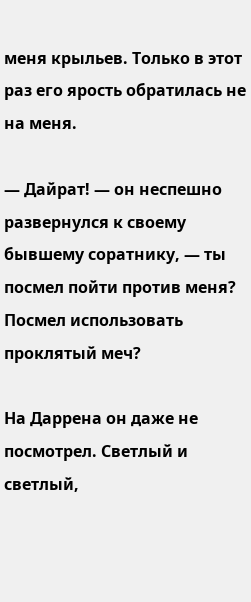меня крыльев. Только в этот раз его ярость обратилась не на меня.

— Дайрат! — он неспешно развернулся к своему бывшему соратнику, — ты посмел пойти против меня? Посмел использовать проклятый меч?

На Даррена он даже не посмотрел. Светлый и светлый,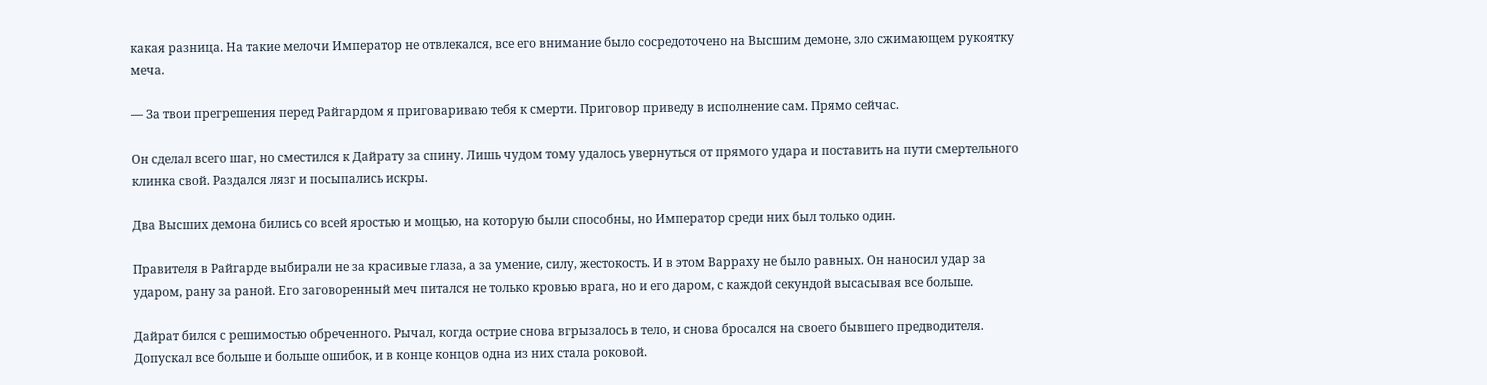какая разница. На такие мелочи Император не отвлекался, все его внимание было сосредоточено на Высшим демоне, зло сжимающем рукоятку меча.

— За твои прегрешения перед Райгардом я приговариваю тебя к смерти. Приговор приведу в исполнение сам. Прямо сейчас.

Он сделал всего шаг, но сместился к Дайрату за спину. Лишь чудом тому удалось увернуться от прямого удара и поставить на пути смертельного клинка свой. Раздался лязг и посыпались искры.

Два Высших демона бились со всей яростью и мощью, на которую были способны, но Император среди них был только один.

Правителя в Райгарде выбирали не за красивые глаза, а за умение, силу, жестокость. И в этом Варраху не было равных. Он наносил удар за ударом, рану за раной. Его заговоренный меч питался не только кровью врага, но и его даром, с каждой секундой высасывая все больше.

Дайрат бился с решимостью обреченного. Рычал, когда острие снова вгрызалось в тело, и снова бросался на своего бывшего предводителя. Допускал все больше и больше ошибок, и в конце концов одна из них стала роковой.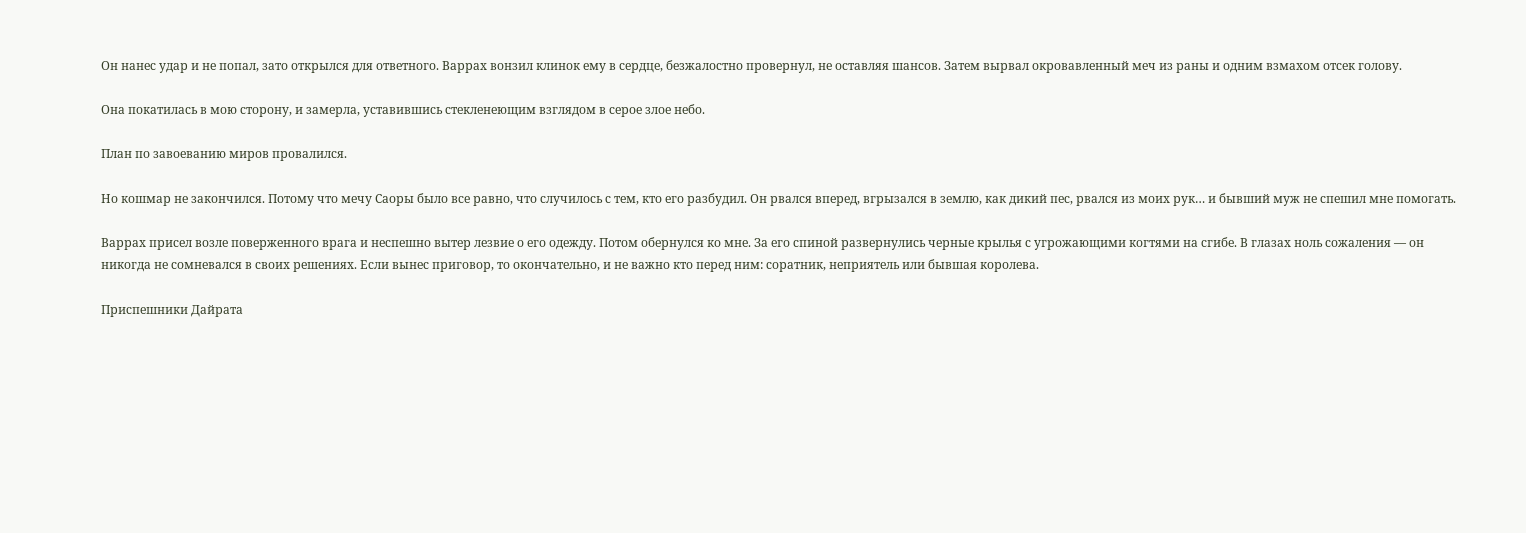Он нанес удар и не попал, зато открылся для ответного. Варрах вонзил клинок ему в сердце, безжалостно провернул, не оставляя шансов. Затем вырвал окровавленный меч из раны и одним взмахом отсек голову.

Она покатилась в мою сторону, и замерла, уставившись стекленеющим взглядом в серое злое небо.

План по завоеванию миров провалился.

Но кошмар не закончился. Потому что мечу Саоры было все равно, что случилось с тем, кто его разбудил. Он рвался вперед, вгрызался в землю, как дикий пес, рвался из моих рук… и бывший муж не спешил мне помогать.

Варрах присел возле поверженного врага и неспешно вытер лезвие о его одежду. Потом обернулся ко мне. За его спиной развернулись черные крылья с угрожающими когтями на сгибе. В глазах ноль сожаления — он никогда не сомневался в своих решениях. Если вынес приговор, то окончательно, и не важно кто перед ним: соратник, неприятель или бывшая королева.

Приспешники Дайрата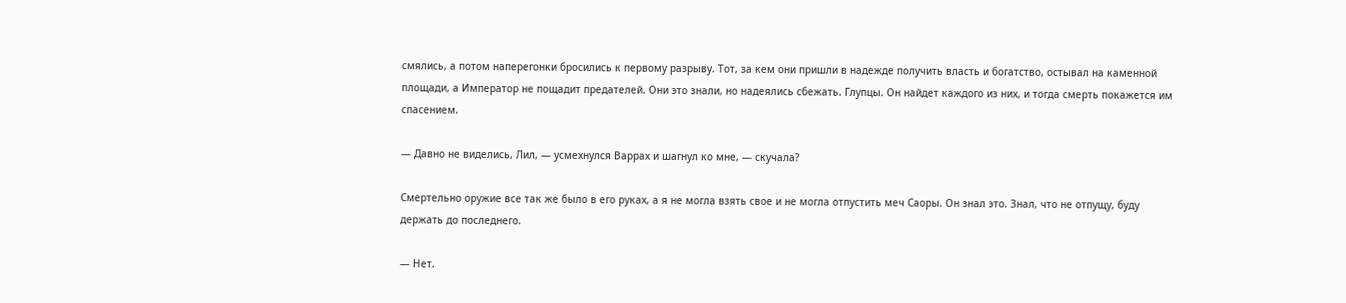смялись, а потом наперегонки бросились к первому разрыву. Тот, за кем они пришли в надежде получить власть и богатство, остывал на каменной площади, а Император не пощадит предателей. Они это знали, но надеялись сбежать. Глупцы. Он найдет каждого из них, и тогда смерть покажется им спасением.

— Давно не виделись, Лил, — усмехнулся Варрах и шагнул ко мне, — скучала?

Смертельно оружие все так же было в его руках, а я не могла взять свое и не могла отпустить меч Саоры. Он знал это. Знал, что не отпущу, буду держать до последнего.

— Нет.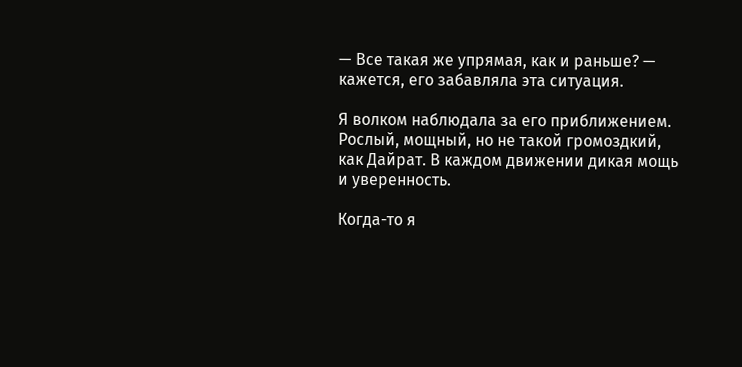— Все такая же упрямая, как и раньше? — кажется, его забавляла эта ситуация.

Я волком наблюдала за его приближением. Рослый, мощный, но не такой громоздкий, как Дайрат. В каждом движении дикая мощь и уверенность.

Когда-то я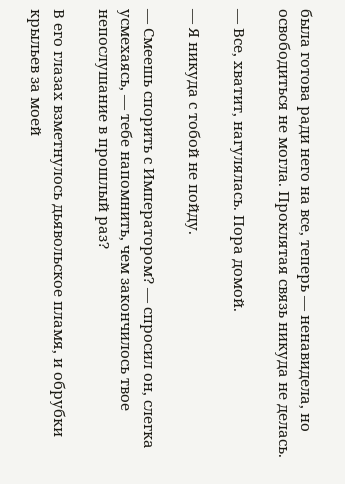была готова ради него на все, теперь — ненавидела, но освободиться не могла. Проклятая связь никуда не делась.

— Все, хватит, нагулялась. Пора домой.

— Я никуда с тобой не пойду.

— Смеешь спорить с Императором? — спросил он, слегка усмехаясь, — тебе напомнить, чем закончилось твое непослушание в прошлый раз?

В его глазах взметнулось дьявольское пламя, и обрубки крыльев за моей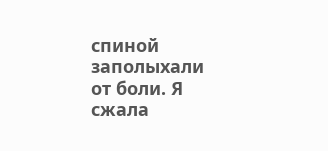спиной заполыхали от боли. Я сжала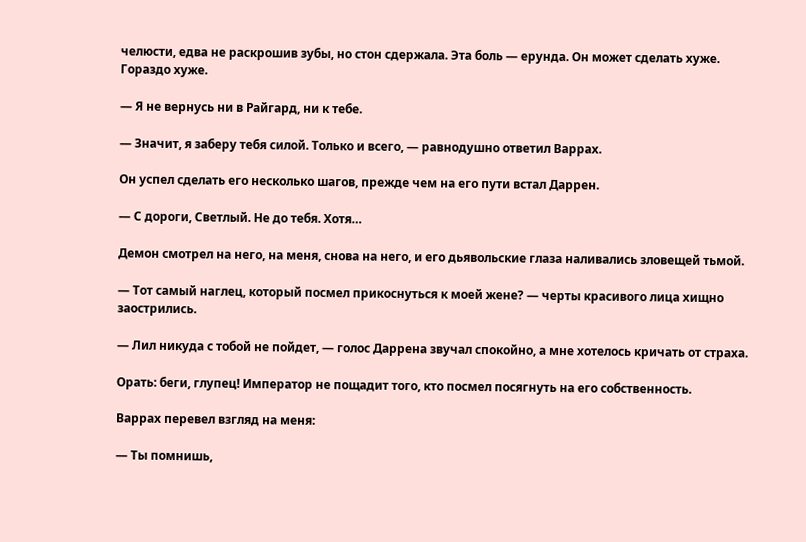челюсти, едва не раскрошив зубы, но стон сдержала. Эта боль — ерунда. Он может сделать хуже. Гораздо хуже.

— Я не вернусь ни в Райгард, ни к тебе.

— Значит, я заберу тебя силой. Только и всего, — равнодушно ответил Варрах.

Он успел сделать его несколько шагов, прежде чем на его пути встал Даррен.

— С дороги, Светлый. Не до тебя. Хотя…

Демон смотрел на него, на меня, снова на него, и его дьявольские глаза наливались зловещей тьмой.

— Тот самый наглец, который посмел прикоснуться к моей жене? — черты красивого лица хищно заострились.

— Лил никуда с тобой не пойдет, — голос Даррена звучал спокойно, а мне хотелось кричать от страха.

Орать: беги, глупец! Император не пощадит того, кто посмел посягнуть на его собственность.

Варрах перевел взгляд на меня:

— Ты помнишь,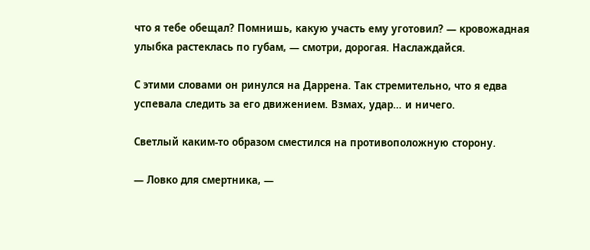что я тебе обещал? Помнишь, какую участь ему уготовил? — кровожадная улыбка растеклась по губам, — смотри, дорогая. Наслаждайся.

С этими словами он ринулся на Даррена. Так стремительно, что я едва успевала следить за его движением. Взмах, удар… и ничего.

Светлый каким-то образом сместился на противоположную сторону.

— Ловко для смертника, —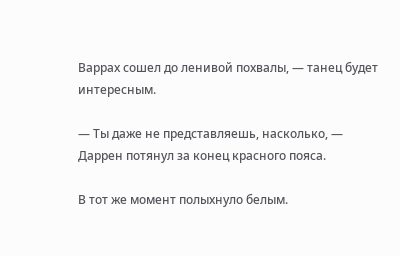Варрах сошел до ленивой похвалы, — танец будет интересным.

— Ты даже не представляешь, насколько, — Даррен потянул за конец красного пояса.

В тот же момент полыхнуло белым.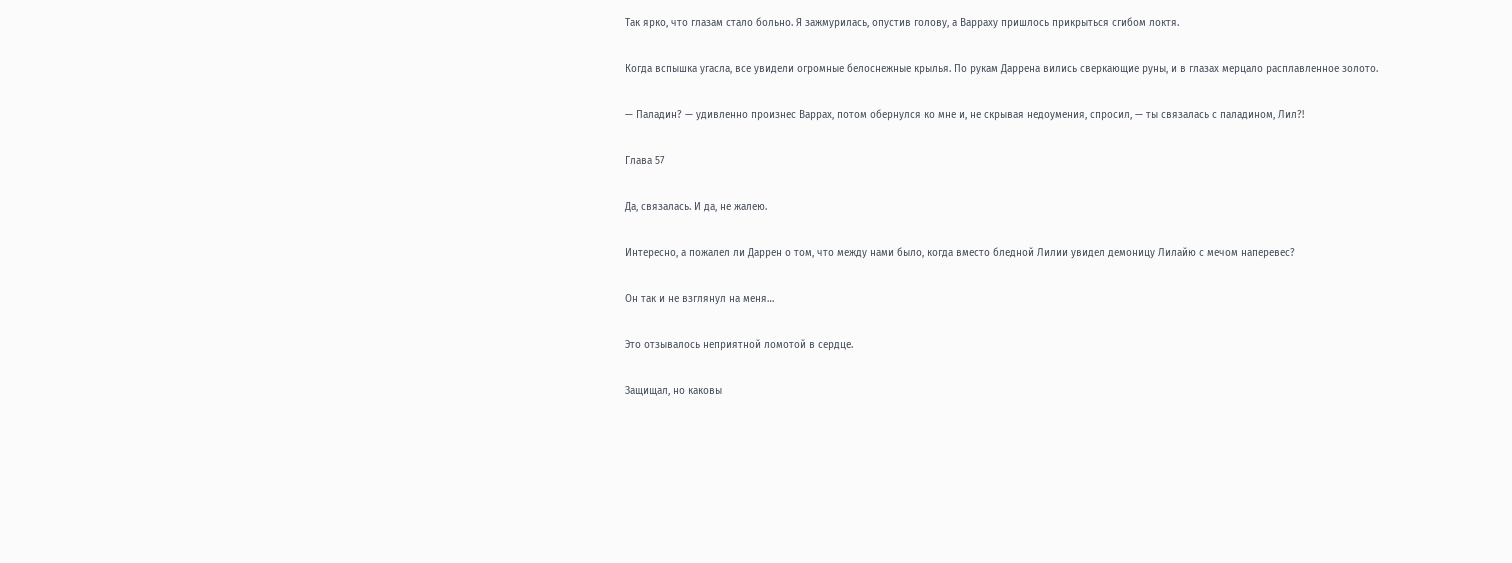Так ярко, что глазам стало больно. Я зажмурилась, опустив голову, а Варраху пришлось прикрыться сгибом локтя.

Когда вспышка угасла, все увидели огромные белоснежные крылья. По рукам Даррена вились сверкающие руны, и в глазах мерцало расплавленное золото.

— Паладин? — удивленно произнес Варрах, потом обернулся ко мне и, не скрывая недоумения, спросил, — ты связалась с паладином, Лил?!

Глава 57

Да, связалась. И да, не жалею.

Интересно, а пожалел ли Даррен о том, что между нами было, когда вместо бледной Лилии увидел демоницу Лилайю с мечом наперевес?

Он так и не взглянул на меня…

Это отзывалось неприятной ломотой в сердце.

Защищал, но каковы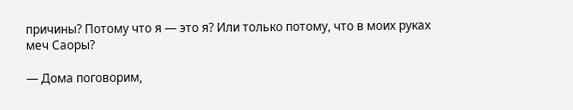причины? Потому что я — это я? Или только потому, что в моих руках меч Саоры?

— Дома поговорим,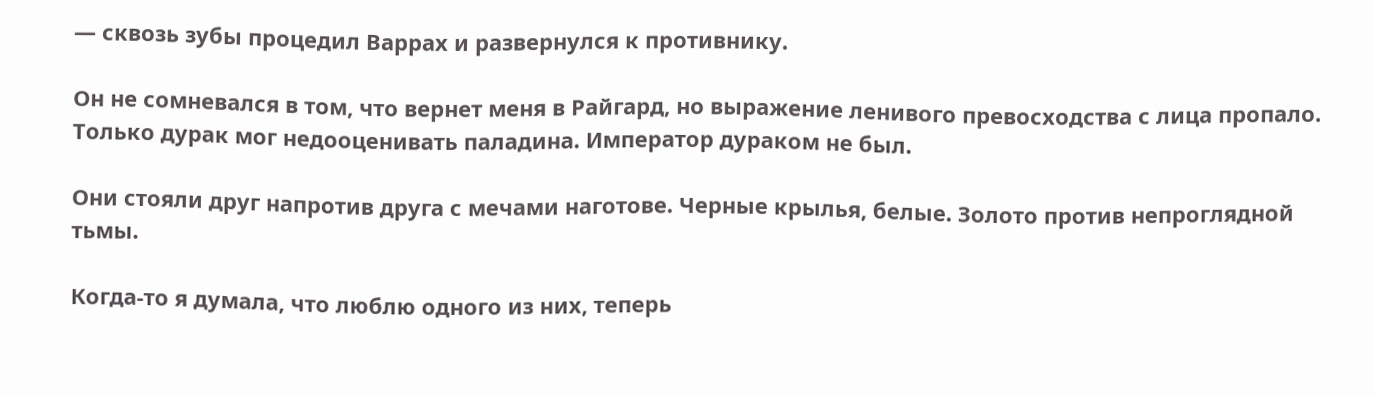— сквозь зубы процедил Варрах и развернулся к противнику.

Он не сомневался в том, что вернет меня в Райгард, но выражение ленивого превосходства с лица пропало. Только дурак мог недооценивать паладина. Император дураком не был.

Они стояли друг напротив друга с мечами наготове. Черные крылья, белые. Золото против непроглядной тьмы.

Когда-то я думала, что люблю одного из них, теперь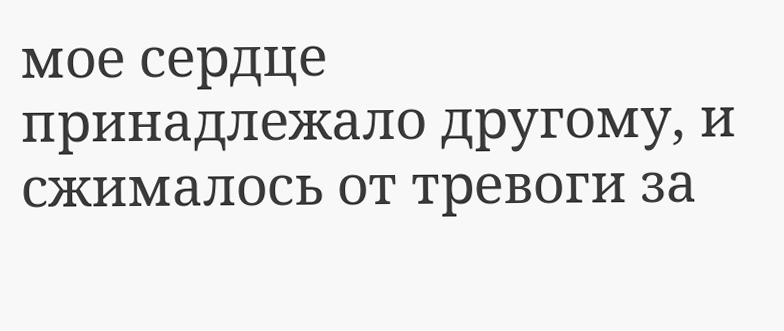мое сердце принадлежало другому, и сжималось от тревоги за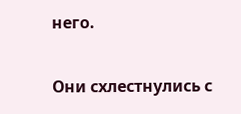него.

Они схлестнулись с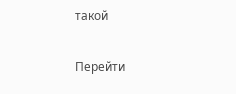такой

Перейти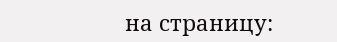на страницу: